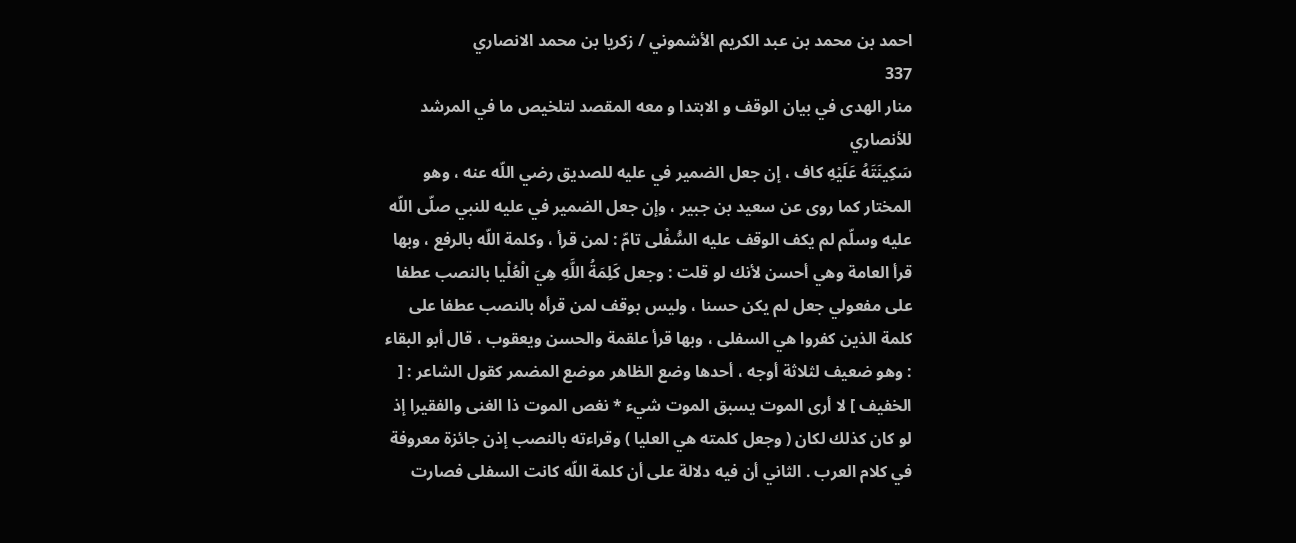احمد بن محمد بن عبد الكريم الأشموني / زكريا بن محمد الانصاري
337
منار الهدى في بيان الوقف و الابتدا و معه المقصد لتلخيص ما في المرشد للأنصاري
سَكِينَتَهُ عَلَيْهِ كاف ، إن جعل الضمير في عليه للصديق رضي اللّه عنه ، وهو المختار كما روى عن سعيد بن جبير ، وإن جعل الضمير في عليه للنبي صلّى اللّه عليه وسلّم لم يكف الوقف عليه السُّفْلى تامّ : لمن قرأ ، وكلمة اللّه بالرفع ، وبها قرأ العامة وهي أحسن لأنك لو قلت : وجعل كَلِمَةُ اللَّهِ هِيَ الْعُلْيا بالنصب عطفا على مفعولي جعل لم يكن حسنا ، وليس بوقف لمن قرأه بالنصب عطفا على كلمة الذين كفروا هي السفلى ، وبها قرأ علقمة والحسن ويعقوب ، قال أبو البقاء : وهو ضعيف لثلاثة أوجه ، أحدها وضع الظاهر موضع المضمر كقول الشاعر : [ الخفيف ] لا أرى الموت يسبق الموت شيء * نغص الموت ذا الغنى والفقيرا إذ لو كان كذلك لكان ( وجعل كلمته هي العليا ) وقراءته بالنصب إذن جائزة معروفة في كلام العرب . الثاني أن فيه دلالة على أن كلمة اللّه كانت السفلى فصارت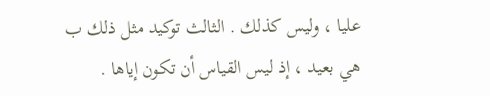عليا ، وليس كذلك . الثالث توكيد مثل ذلك ب هي بعيد ، إذ ليس القياس أن تكون إياها .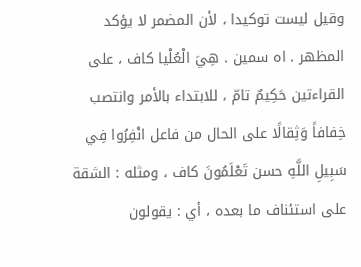وقيل ليست توكيدا ، لأن المضمر لا يؤكد المظهر . اه سمين . هِيَ الْعُلْيا كاف ، على القراءتين حَكِيمٌ تامّ ، للابتداء بالأمر وانتصب خِفافاً وَثِقالًا على الحال من فاعل انْفِرُوا فِي سَبِيلِ اللَّهِ حسن تَعْلَمُونَ كاف ، ومثله : الشقة على استئناف ما بعده ، أي : يقولون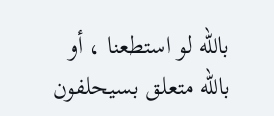باللّه لو استطعنا ، أو باللّه متعلق بسيحلفون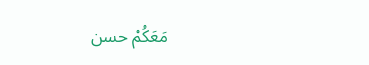مَعَكُمْ حسن